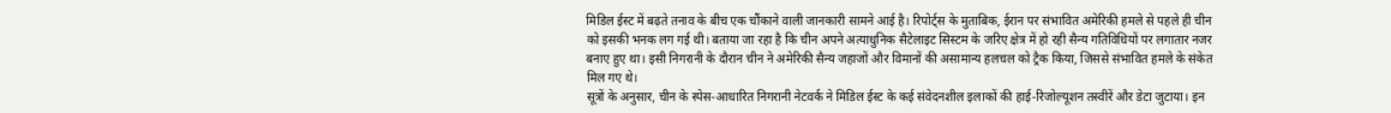मिडिल ईस्ट में बढ़ते तनाव के बीच एक चौंकाने वाली जानकारी सामने आई है। रिपोर्ट्स के मुताबिक, ईरान पर संभावित अमेरिकी हमले से पहले ही चीन को इसकी भनक लग गई थी। बताया जा रहा है कि चीन अपने अत्याधुनिक सैटेलाइट सिस्टम के जरिए क्षेत्र में हो रही सैन्य गतिविधियों पर लगातार नजर बनाए हुए था। इसी निगरानी के दौरान चीन ने अमेरिकी सैन्य जहाजों और विमानों की असामान्य हलचल को ट्रैक किया, जिससे संभावित हमले के संकेत मिल गए थे।
सूत्रों के अनुसार, चीन के स्पेस-आधारित निगरानी नेटवर्क ने मिडिल ईस्ट के कई संवेदनशील इलाकों की हाई-रिजोल्यूशन तस्वीरें और डेटा जुटाया। इन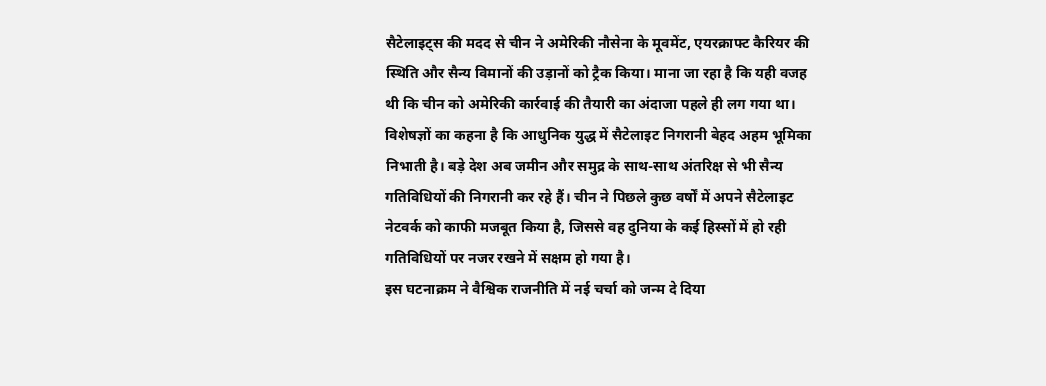सैटेलाइट्स की मदद से चीन ने अमेरिकी नौसेना के मूवमेंट, एयरक्राफ्ट कैरियर की स्थिति और सैन्य विमानों की उड़ानों को ट्रैक किया। माना जा रहा है कि यही वजह थी कि चीन को अमेरिकी कार्रवाई की तैयारी का अंदाजा पहले ही लग गया था।
विशेषज्ञों का कहना है कि आधुनिक युद्ध में सैटेलाइट निगरानी बेहद अहम भूमिका निभाती है। बड़े देश अब जमीन और समुद्र के साथ-साथ अंतरिक्ष से भी सैन्य गतिविधियों की निगरानी कर रहे हैं। चीन ने पिछले कुछ वर्षों में अपने सैटेलाइट नेटवर्क को काफी मजबूत किया है, जिससे वह दुनिया के कई हिस्सों में हो रही गतिविधियों पर नजर रखने में सक्षम हो गया है।
इस घटनाक्रम ने वैश्विक राजनीति में नई चर्चा को जन्म दे दिया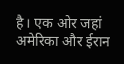है। एक ओर जहां अमेरिका और ईरान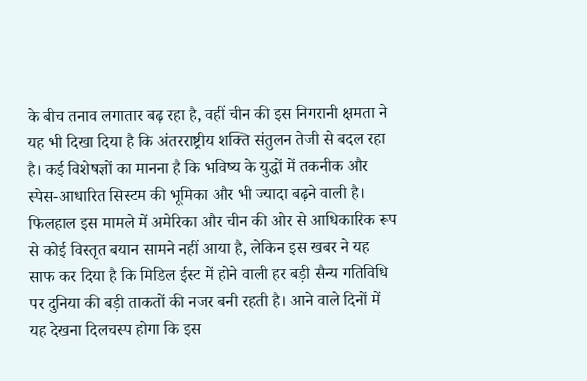के बीच तनाव लगातार बढ़ रहा है, वहीं चीन की इस निगरानी क्षमता ने यह भी दिखा दिया है कि अंतरराष्ट्रीय शक्ति संतुलन तेजी से बदल रहा है। कई विशेषज्ञों का मानना है कि भविष्य के युद्धों में तकनीक और स्पेस-आधारित सिस्टम की भूमिका और भी ज्यादा बढ़ने वाली है।
फिलहाल इस मामले में अमेरिका और चीन की ओर से आधिकारिक रूप से कोई विस्तृत बयान सामने नहीं आया है, लेकिन इस खबर ने यह साफ कर दिया है कि मिडिल ईस्ट में होने वाली हर बड़ी सैन्य गतिविधि पर दुनिया की बड़ी ताकतों की नजर बनी रहती है। आने वाले दिनों में यह देखना दिलचस्प होगा कि इस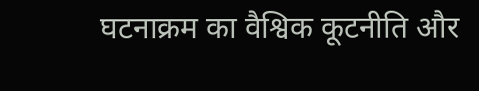घटनाक्रम का वैश्विक कूटनीति और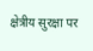क्षेत्रीय सुरक्षा पर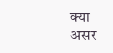क्या असर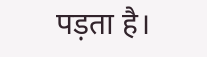पड़ता है।